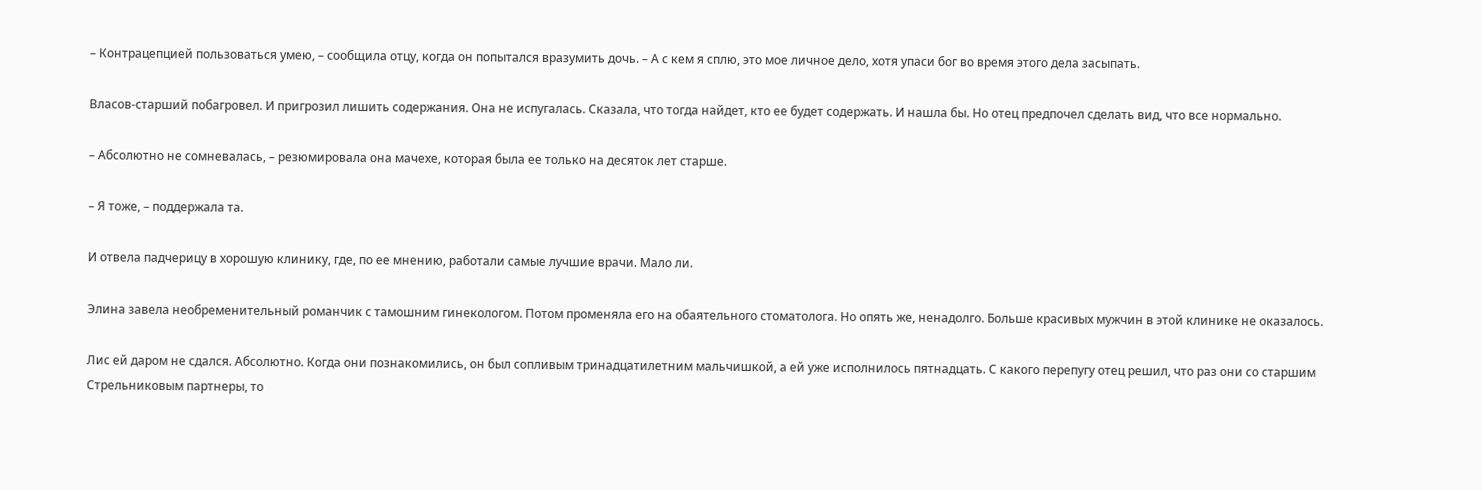– Контрацепцией пользоваться умею, – сообщила отцу, когда он попытался вразумить дочь. – А с кем я сплю, это мое личное дело, хотя упаси бог во время этого дела засыпать.

Власов-старший побагровел. И пригрозил лишить содержания. Она не испугалась. Сказала, что тогда найдет, кто ее будет содержать. И нашла бы. Но отец предпочел сделать вид, что все нормально.

– Абсолютно не сомневалась, – резюмировала она мачехе, которая была ее только на десяток лет старше.

– Я тоже, – поддержала та.

И отвела падчерицу в хорошую клинику, где, по ее мнению, работали самые лучшие врачи. Мало ли.

Элина завела необременительный романчик с тамошним гинекологом. Потом променяла его на обаятельного стоматолога. Но опять же, ненадолго. Больше красивых мужчин в этой клинике не оказалось.

Лис ей даром не сдался. Абсолютно. Когда они познакомились, он был сопливым тринадцатилетним мальчишкой, а ей уже исполнилось пятнадцать. С какого перепугу отец решил, что раз они со старшим Стрельниковым партнеры, то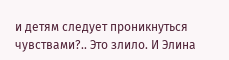и детям следует проникнуться чувствами?.. Это злило. И Элина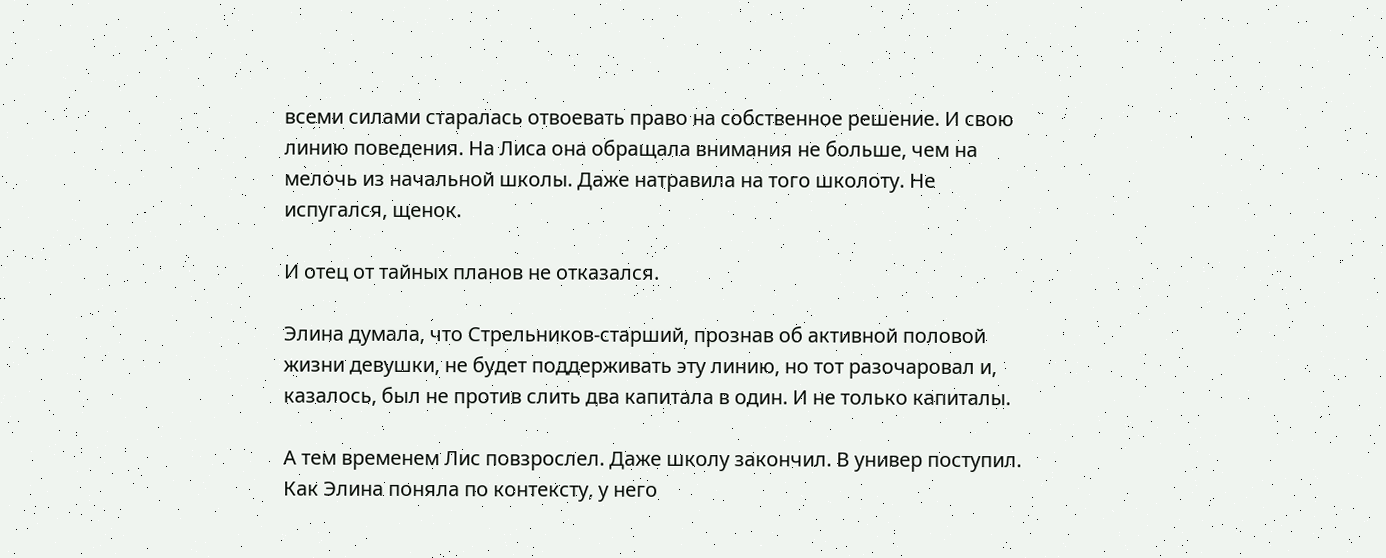всеми силами старалась отвоевать право на собственное решение. И свою линию поведения. На Лиса она обращала внимания не больше, чем на мелочь из начальной школы. Даже натравила на того школоту. Не испугался, щенок.

И отец от тайных планов не отказался.

Элина думала, что Стрельников-старший, прознав об активной половой жизни девушки, не будет поддерживать эту линию, но тот разочаровал и, казалось, был не против слить два капитала в один. И не только капиталы.

А тем временем Лис повзрослел. Даже школу закончил. В универ поступил. Как Элина поняла по контексту, у него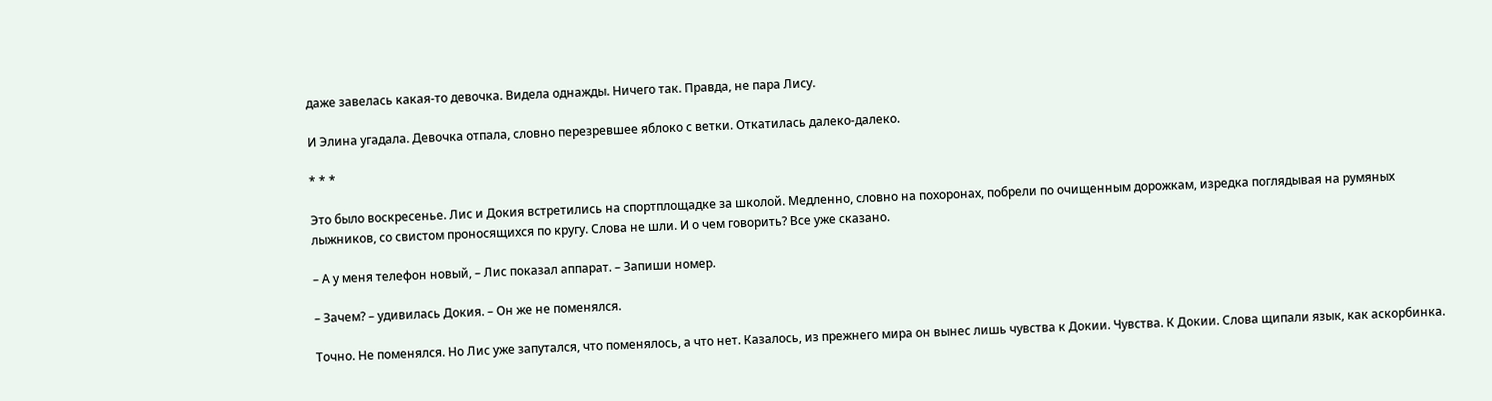даже завелась какая-то девочка. Видела однажды. Ничего так. Правда, не пара Лису.

И Элина угадала. Девочка отпала, словно перезревшее яблоко с ветки. Откатилась далеко-далеко.

* * *

Это было воскресенье. Лис и Докия встретились на спортплощадке за школой. Медленно, словно на похоронах, побрели по очищенным дорожкам, изредка поглядывая на румяных лыжников, со свистом проносящихся по кругу. Слова не шли. И о чем говорить? Все уже сказано.

– А у меня телефон новый, – Лис показал аппарат. – Запиши номер.

– Зачем? – удивилась Докия. – Он же не поменялся.

Точно. Не поменялся. Но Лис уже запутался, что поменялось, а что нет. Казалось, из прежнего мира он вынес лишь чувства к Докии. Чувства. К Докии. Слова щипали язык, как аскорбинка.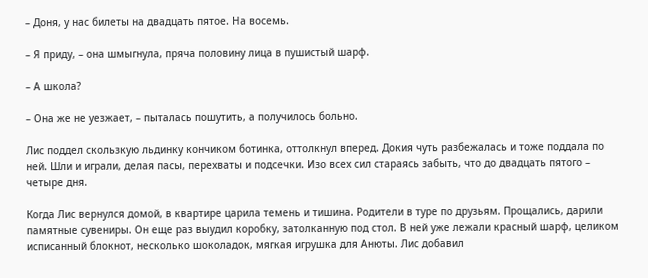– Доня, у нас билеты на двадцать пятое. На восемь.

– Я приду, – она шмыгнула, пряча половину лица в пушистый шарф.

– А школа?

– Она же не уезжает, – пыталась пошутить, а получилось больно.

Лис поддел скользкую льдинку кончиком ботинка, оттолкнул вперед. Докия чуть разбежалась и тоже поддала по ней. Шли и играли, делая пасы, перехваты и подсечки. Изо всех сил стараясь забыть, что до двадцать пятого – четыре дня.

Когда Лис вернулся домой, в квартире царила темень и тишина. Родители в туре по друзьям. Прощались, дарили памятные сувениры. Он еще раз выудил коробку, затолканную под стол. В ней уже лежали красный шарф, целиком исписанный блокнот, несколько шоколадок, мягкая игрушка для Анюты. Лис добавил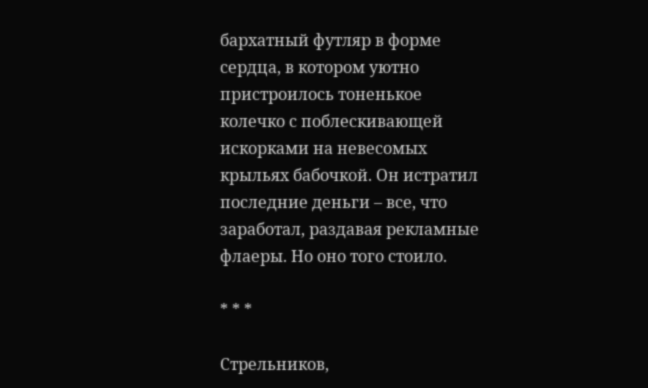бархатный футляр в форме сердца, в котором уютно пристроилось тоненькое колечко с поблескивающей искорками на невесомых крыльях бабочкой. Он истратил последние деньги – все, что заработал, раздавая рекламные флаеры. Но оно того стоило.

* * *

Стрельников,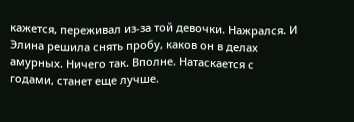кажется, переживал из-за той девочки. Нажрался. И Элина решила снять пробу, каков он в делах амурных. Ничего так. Вполне. Натаскается с годами, станет еще лучше.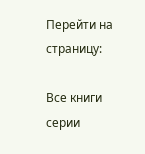Перейти на страницу:

Все книги серии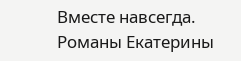Вместе навсегда. Романы Екатерины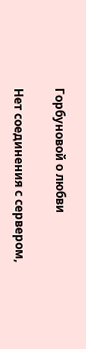Горбуновой о любви

Нет соединения с сервером,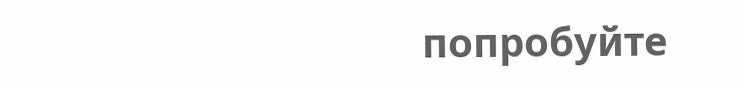попробуйте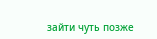зайти чуть позже